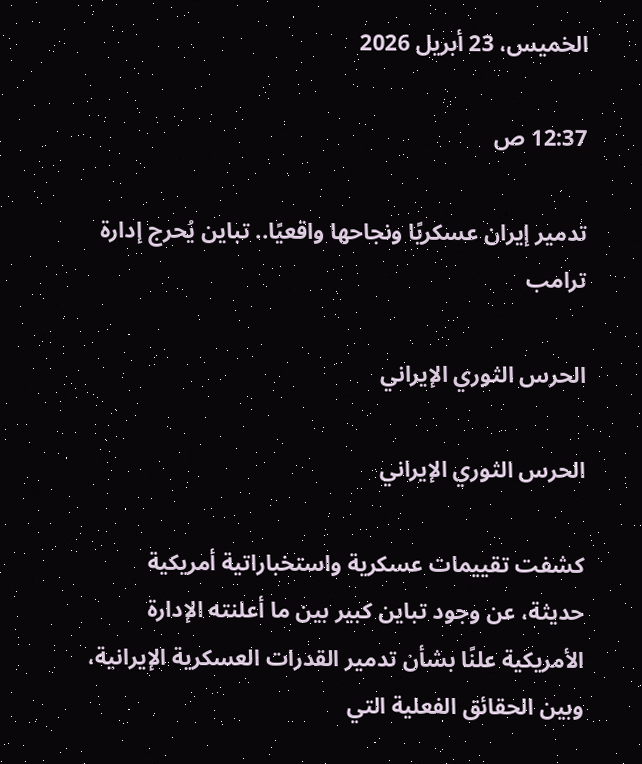الخميس، 23 أبريل 2026

12:37 ص

تدمير إيران عسكريًا ونجاحها واقعيًا.. تباين يُحرج إدارة ترامب

الحرس الثوري الإيراني

الحرس الثوري الإيراني

كشفت تقييمات عسكرية واستخباراتية أمريكية حديثة، عن وجود تباين كبير بين ما أعلنته الإدارة الأمريكية علنًا بشأن تدمير القدرات العسكرية الإيرانية، وبين الحقائق الفعلية التي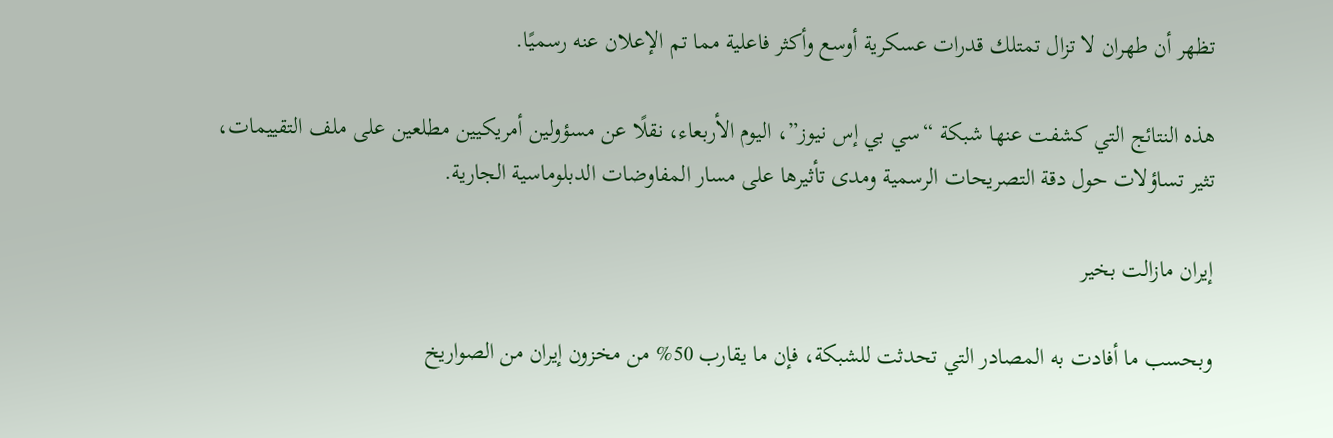تظهر أن طهران لا تزال تمتلك قدرات عسكرية أوسع وأكثر فاعلية مما تم الإعلان عنه رسميًا.

هذه النتائج التي كشفت عنها شبكة “سي بي إس نيوز”، اليوم الأربعاء، نقلًا عن مسؤولين أمريكيين مطلعين على ملف التقييمات، تثير تساؤلات حول دقة التصريحات الرسمية ومدى تأثيرها على مسار المفاوضات الدبلوماسية الجارية.

إيران مازالت بخير

وبحسب ما أفادت به المصادر التي تحدثت للشبكة، فإن ما يقارب 50% من مخزون إيران من الصواريخ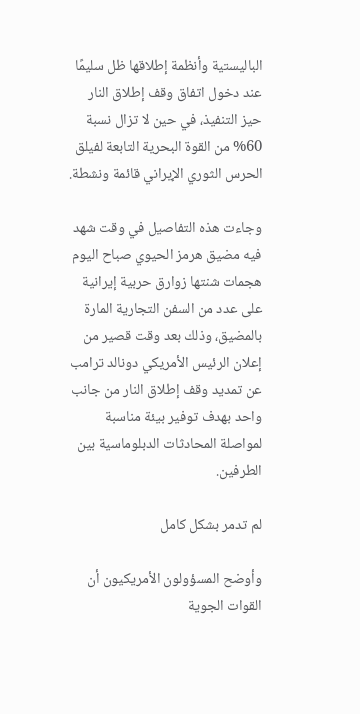الباليستية وأنظمة إطلاقها ظل سليمًا عند دخول اتفاق وقف إطلاق النار حيز التنفيذ، في حين لا تزال نسبة 60% من القوة البحرية التابعة لفيلق الحرس الثوري الإيراني قائمة ونشطة.

وجاءت هذه التفاصيل في وقت شهد فيه مضيق هرمز الحيوي صباح اليوم هجمات شنتها زوارق حربية إيرانية على عدد من السفن التجارية المارة بالمضيق، وذلك بعد وقت قصير من إعلان الرئيس الأمريكي دونالد ترامب عن تمديد وقف إطلاق النار من جانب واحد بهدف توفير بيئة مناسبة لمواصلة المحادثات الدبلوماسية بين الطرفين.

لم تدمر بشكل كامل

وأوضح المسؤولون الأمريكيون أن القوات الجوية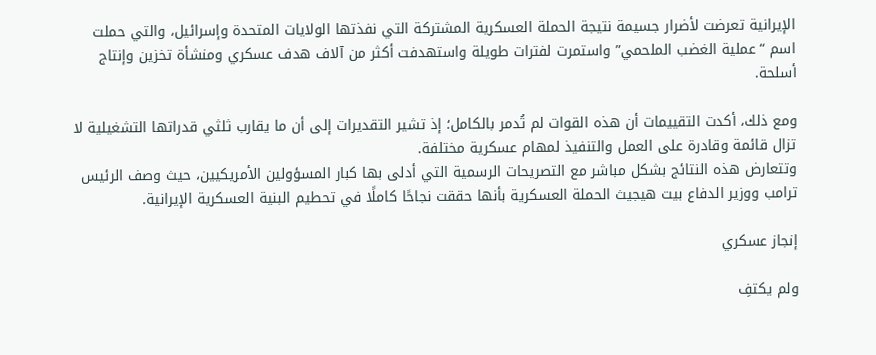الإيرانية تعرضت لأضرار جسيمة نتيجة الحملة العسكرية المشتركة التي نفذتها الولايات المتحدة وإسرائيل، والتي حملت اسم “عملية الغضب الملحمي” واستمرت لفترات طويلة واستهدفت أكثر من آلاف هدف عسكري ومنشأة تخزين وإنتاج أسلحة.

ومع ذلك، أكدت التقييمات أن هذه القوات لم تُدمر بالكامل؛ إذ تشير التقديرات إلى أن ما يقارب ثلثي قدراتها التشغيلية لا تزال قائمة وقادرة على العمل والتنفيذ لمهام عسكرية مختلفة.
وتتعارض هذه النتائج بشكل مباشر مع التصريحات الرسمية التي أدلى بها كبار المسؤولين الأمريكيين، حيث وصف الرئيس ترامب ووزير الدفاع بيت هيجيث الحملة العسكرية بأنها حققت نجاحًا كاملًا في تحطيم البنية العسكرية الإيرانية.

إنجاز عسكري

ولم يكتفِ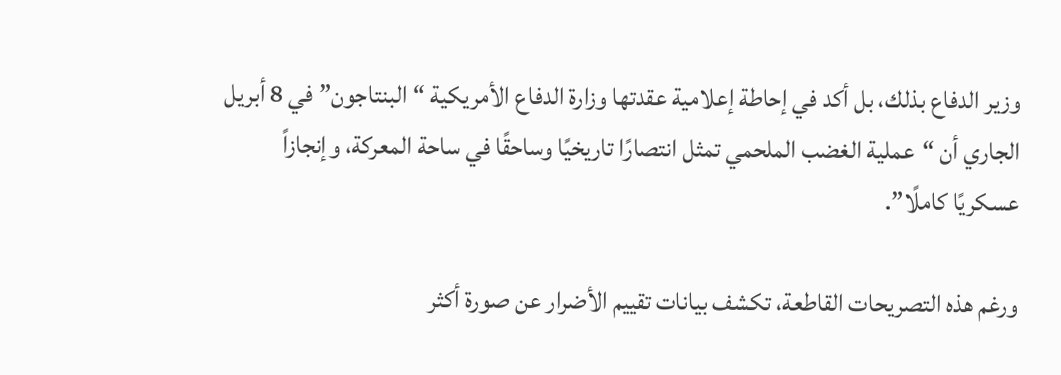وزير الدفاع بذلك، بل أكد في إحاطة إعلامية عقدتها وزارة الدفاع الأمريكية “البنتاجون” في 8 أبريل الجاري أن “عملية الغضب الملحمي تمثل انتصارًا تاريخيًا وساحقًا في ساحة المعركة، وإنجازاً عسكريًا كاملًا”.

ورغم هذه التصريحات القاطعة، تكشف بيانات تقييم الأضرار عن صورة أكثر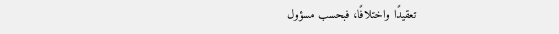تعقيدًا واختلافًا، فبحسب مسؤول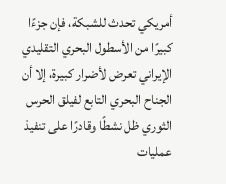أمريكي تحدث للشبكة، فإن جزءًا كبيرًا من الأسطول البحري التقليدي الإيراني تعرض لأضرار كبيرة، إلا أن الجناح البحري التابع لفيلق الحرس الثوري ظل نشطًا وقادرًا على تنفيذ عمليات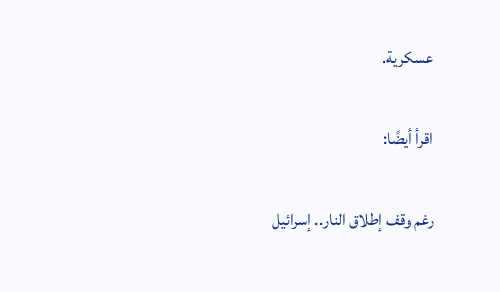عسكرية.

اقرأ أيضًا:

رغم وقف إطلاق النار.. إسرائيل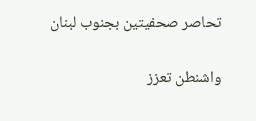تحاصر صحفيتين بجنوب لبنان

واشنطن تعزز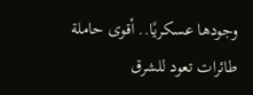وجودها عسكريًا.. أقوى حاملة طائرات تعود للشرق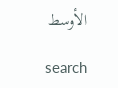الأوسط

search